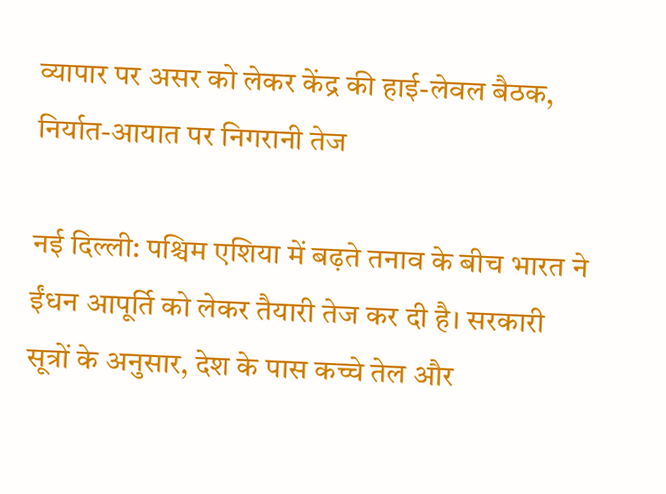व्यापार पर असर को लेकर केंद्र की हाई-लेवल बैठक, निर्यात-आयात पर निगरानी तेज

नई दिल्ली: पश्चिम एशिया में बढ़ते तनाव के बीच भारत ने ईंधन आपूर्ति को लेकर तैयारी तेज कर दी है। सरकारी सूत्रों के अनुसार, देश के पास कच्चे तेल और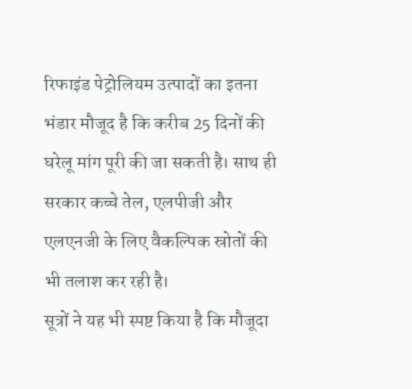रिफाइंड पेट्रोलियम उत्पादों का इतना भंडार मौजूद है कि करीब 25 दिनों की घरेलू मांग पूरी की जा सकती है। साथ ही सरकार कच्चे तेल, एलपीजी और एलएनजी के लिए वैकल्पिक स्रोतों की भी तलाश कर रही है।
सूत्रों ने यह भी स्पष्ट किया है कि मौजूदा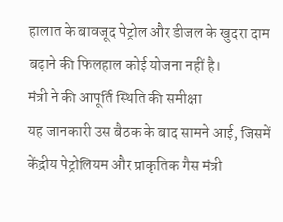हालात के बावजूद पेट्रोल और डीजल के खुदरा दाम बढ़ाने की फिलहाल कोई योजना नहीं है।
मंत्री ने की आपूर्ति स्थिति की समीक्षा
यह जानकारी उस बैठक के बाद सामने आई, जिसमें केंद्रीय पेट्रोलियम और प्राकृतिक गैस मंत्री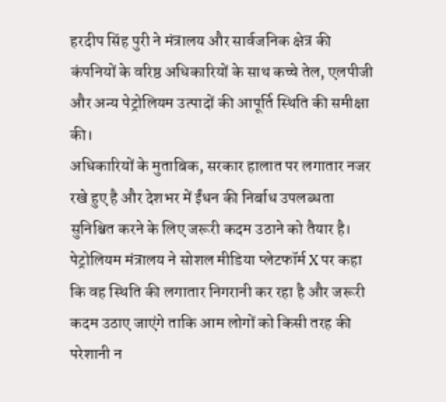हरदीप सिंह पुरी ने मंत्रालय और सार्वजनिक क्षेत्र की कंपनियों के वरिष्ठ अधिकारियों के साथ कच्चे तेल, एलपीजी और अन्य पेट्रोलियम उत्पादों की आपूर्ति स्थिति की समीक्षा की।
अधिकारियों के मुताबिक, सरकार हालात पर लगातार नजर रखे हुए है और देशभर में ईंधन की निर्बाध उपलब्धता सुनिश्चित करने के लिए जरूरी कदम उठाने को तैयार है। पेट्रोलियम मंत्रालय ने सोशल मीडिया प्लेटफॉर्म X पर कहा कि वह स्थिति की लगातार निगरानी कर रहा है और जरूरी कदम उठाए जाएंगे ताकि आम लोगों को किसी तरह की परेशानी न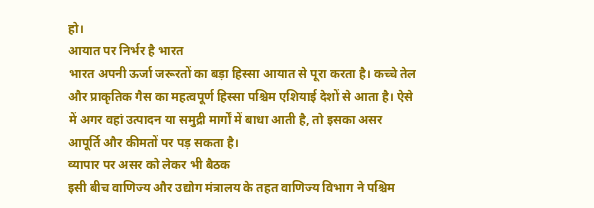हो।
आयात पर निर्भर है भारत
भारत अपनी ऊर्जा जरूरतों का बड़ा हिस्सा आयात से पूरा करता है। कच्चे तेल और प्राकृतिक गैस का महत्वपूर्ण हिस्सा पश्चिम एशियाई देशों से आता है। ऐसे में अगर वहां उत्पादन या समुद्री मार्गों में बाधा आती है, तो इसका असर आपूर्ति और कीमतों पर पड़ सकता है।
व्यापार पर असर को लेकर भी बैठक
इसी बीच वाणिज्य और उद्योग मंत्रालय के तहत वाणिज्य विभाग ने पश्चिम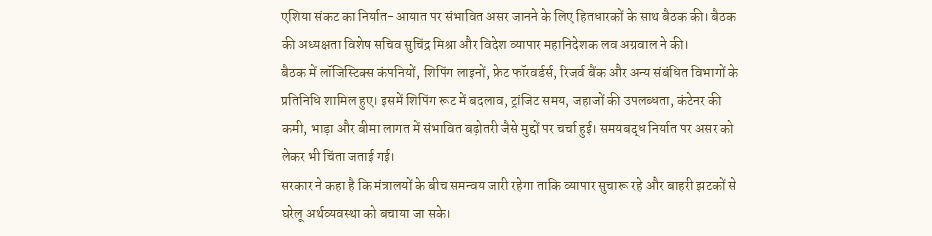एशिया संकट का निर्यात-आयात पर संभावित असर जानने के लिए हितधारकों के साथ बैठक की। बैठक की अध्यक्षता विशेष सचिव सुचिंद्र मिश्रा और विदेश व्यापार महानिदेशक लव अग्रवाल ने की।
बैठक में लॉजिस्टिक्स कंपनियों, शिपिंग लाइनों, फ्रेट फॉरवर्डर्स, रिजर्व बैंक और अन्य संबंधित विभागों के प्रतिनिधि शामिल हुए। इसमें शिपिंग रूट में बदलाव, ट्रांजिट समय, जहाजों की उपलब्धता, कंटेनर की कमी, भाड़ा और बीमा लागत में संभावित बढ़ोतरी जैसे मुद्दों पर चर्चा हुई। समयबद्ध निर्यात पर असर को लेकर भी चिंता जताई गई।
सरकार ने कहा है कि मंत्रालयों के बीच समन्वय जारी रहेगा ताकि व्यापार सुचारू रहे और बाहरी झटकों से घरेलू अर्थव्यवस्था को बचाया जा सके।